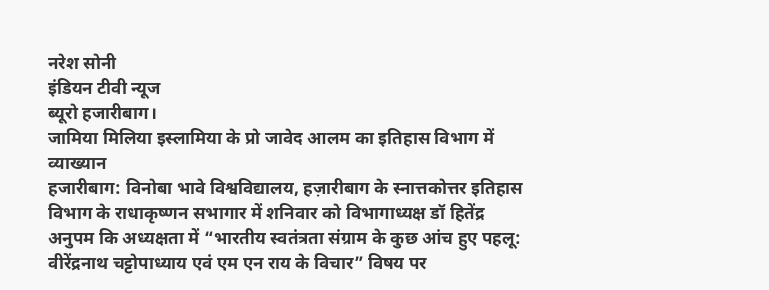नरेश सोनी
इंडियन टीवी न्यूज
ब्यूरो हजारीबाग।
जामिया मिलिया इस्लामिया के प्रो जावेद आलम का इतिहास विभाग में व्याख्यान
हजारीबाग: विनोबा भावे विश्वविद्यालय, हज़ारीबाग के स्नात्तकोत्तर इतिहास विभाग के राधाकृष्णन सभागार में शनिवार को विभागाध्यक्ष डॉ हितेंद्र अनुपम कि अध्यक्षता में “भारतीय स्वतंत्रता संग्राम के कुछ आंच हुए पहलू: वीरेंद्रनाथ चट्टोपाध्याय एवं एम एन राय के विचार” विषय पर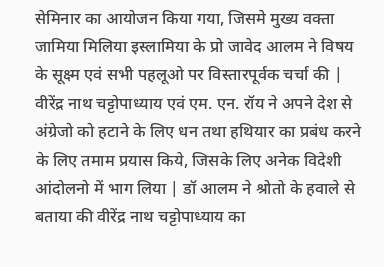सेमिनार का आयोजन किया गया, जिसमे मुख्य वक्ता जामिया मिलिया इस्लामिया के प्रो जावेद आलम ने विषय के सूक्ष्म एवं सभी पहलूओ पर विस्तारपूर्वक चर्चा की | वीरेंद्र नाथ चट्टोपाध्याय एवं एम. एन. रॉय ने अपने देश से अंग्रेजो को हटाने के लिए धन तथा हथियार का प्रबंध करने के लिए तमाम प्रयास किये, जिसके लिए अनेक विदेशी आंदोलनो में भाग लिया | डॉ आलम ने श्रोतो के हवाले से बताया की वीरेंद्र नाथ चट्टोपाध्याय का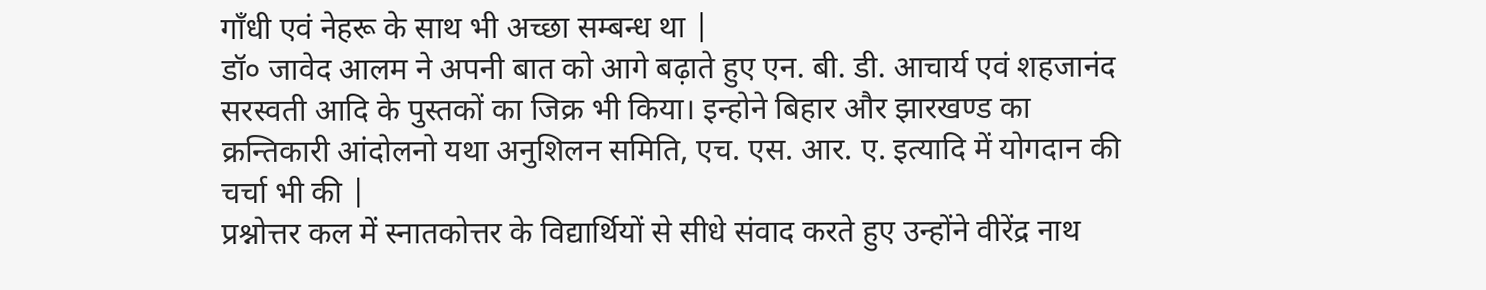गाँधी एवं नेहरू के साथ भी अच्छा सम्बन्ध था |
डॉ० जावेद आलम ने अपनी बात को आगे बढ़ाते हुए एन. बी. डी. आचार्य एवं शहजानंद सरस्वती आदि के पुस्तकों का जिक्र भी किया। इन्होने बिहार और झारखण्ड का क्रन्तिकारी आंदोलनो यथा अनुशिलन समिति, एच. एस. आर. ए. इत्यादि में योगदान की चर्चा भी की |
प्रश्नोत्तर कल में स्नातकोत्तर के विद्यार्थियों से सीधे संवाद करते हुए उन्होंने वीरेंद्र नाथ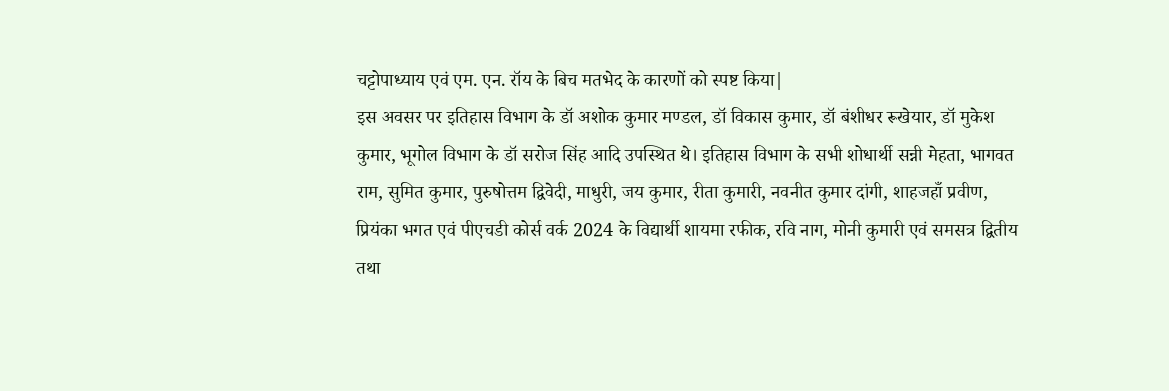चट्टोपाध्याय एवं एम. एन. रॉय के बिच मतभेद के कारणों को स्पष्ट किया|
इस अवसर पर इतिहास विभाग के डॉ अशोक कुमार मण्डल, डॉ विकास कुमार, डॉ बंशीधर रूखेयार, डॉ मुकेश कुमार, भूगोल विभाग के डॉ सरोज सिंह आदि उपस्थित थे। इतिहास विभाग के सभी शोधार्थी सन्नी मेहता, भागवत राम, सुमित कुमार, पुरुषोत्तम द्विवेदी, माधुरी, जय कुमार, रीता कुमारी, नवनीत कुमार दांगी, शाहजहाँ प्रवीण, प्रियंका भगत एवं पीएचडी कोर्स वर्क 2024 के विद्यार्थी शायमा रफीक, रवि नाग, मोनी कुमारी एवं समसत्र द्वितीय तथा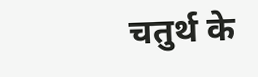चतुर्थ के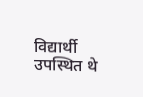विद्यार्थी उपस्थित थे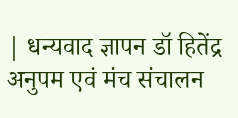| धन्यवाद ज्ञापन डॉ हितेंद्र अनुपम एवं मंच संचालन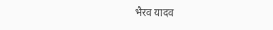भैरव यादव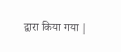द्वारा किया गया |